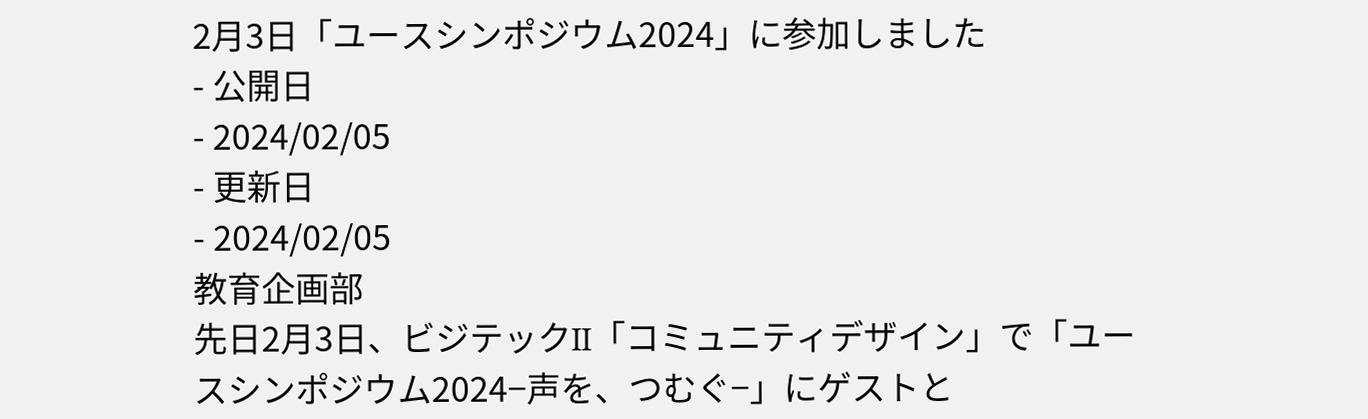2月3日「ユースシンポジウム2024」に参加しました
- 公開日
- 2024/02/05
- 更新日
- 2024/02/05
教育企画部
先日2月3日、ビジテックII「コミュニティデザイン」で「ユースシンポジウム2024−声を、つむぐ−」にゲストと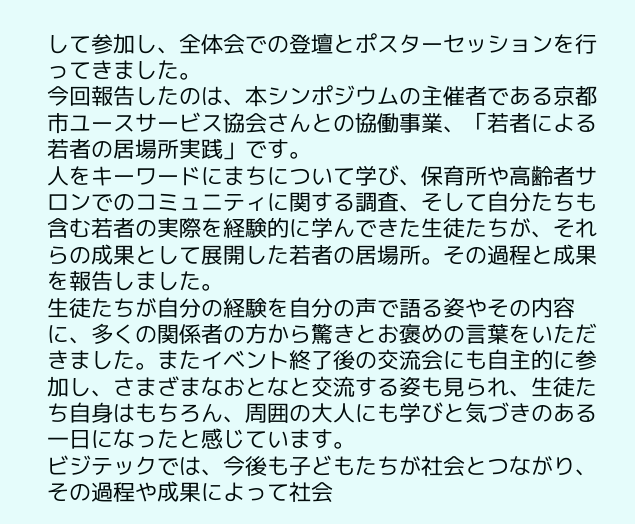して参加し、全体会での登壇とポスターセッションを行ってきました。
今回報告したのは、本シンポジウムの主催者である京都市ユースサービス協会さんとの協働事業、「若者による若者の居場所実践」です。
人をキーワードにまちについて学び、保育所や高齢者サロンでのコミュニティに関する調査、そして自分たちも含む若者の実際を経験的に学んできた生徒たちが、それらの成果として展開した若者の居場所。その過程と成果を報告しました。
生徒たちが自分の経験を自分の声で語る姿やその内容に、多くの関係者の方から驚きとお褒めの言葉をいただきました。またイベント終了後の交流会にも自主的に参加し、さまざまなおとなと交流する姿も見られ、生徒たち自身はもちろん、周囲の大人にも学びと気づきのある一日になったと感じています。
ビジテックでは、今後も子どもたちが社会とつながり、その過程や成果によって社会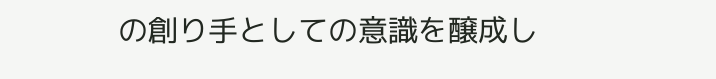の創り手としての意識を醸成し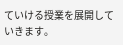ていける授業を展開していきます。